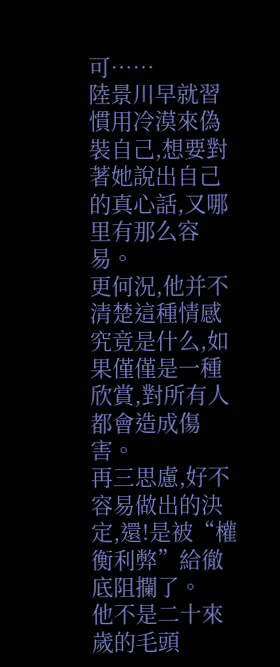可……
陸景川早就習慣用冷漠來偽裝自己,想要對著她說出自己的真心話,又哪里有那么容易。
更何況,他并不清楚這種情感究竟是什么,如果僅僅是一種欣賞,對所有人都會造成傷害。
再三思慮,好不容易做出的決定,還!是被“權衡利弊”給徹底阻攔了。
他不是二十來歲的毛頭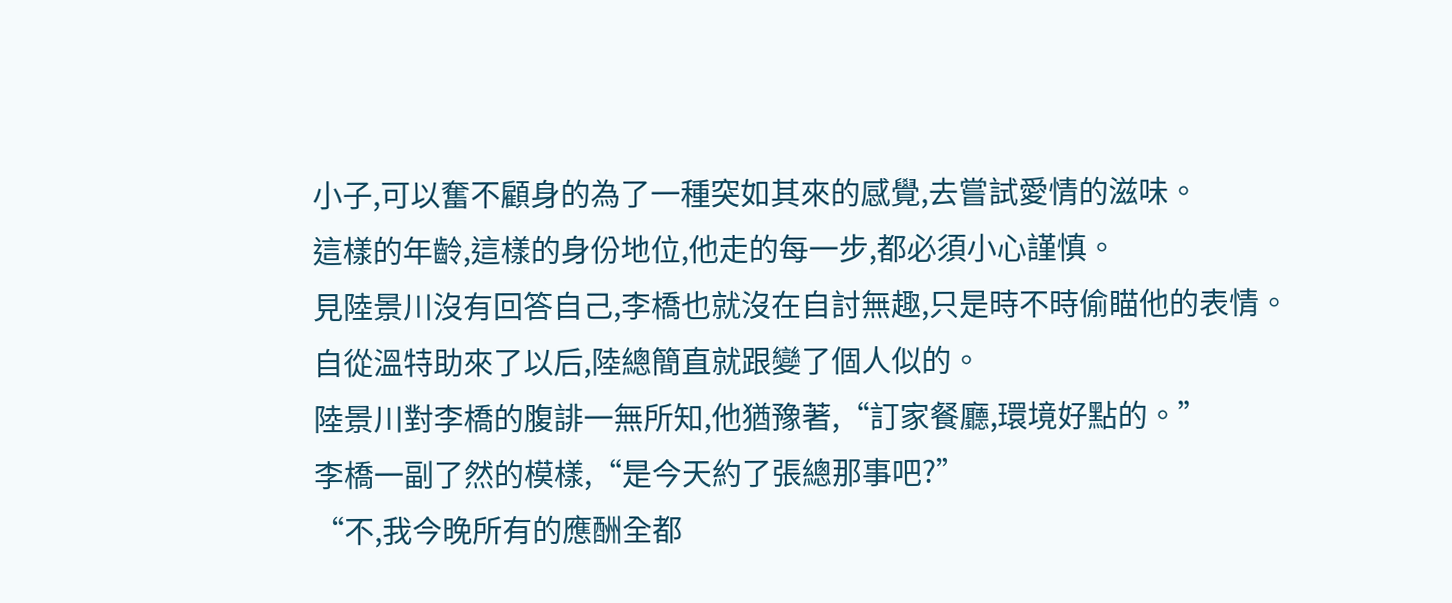小子,可以奮不顧身的為了一種突如其來的感覺,去嘗試愛情的滋味。
這樣的年齡,這樣的身份地位,他走的每一步,都必須小心謹慎。
見陸景川沒有回答自己,李橋也就沒在自討無趣,只是時不時偷瞄他的表情。
自從溫特助來了以后,陸總簡直就跟變了個人似的。
陸景川對李橋的腹誹一無所知,他猶豫著,“訂家餐廳,環境好點的。”
李橋一副了然的模樣,“是今天約了張總那事吧?”
“不,我今晚所有的應酬全都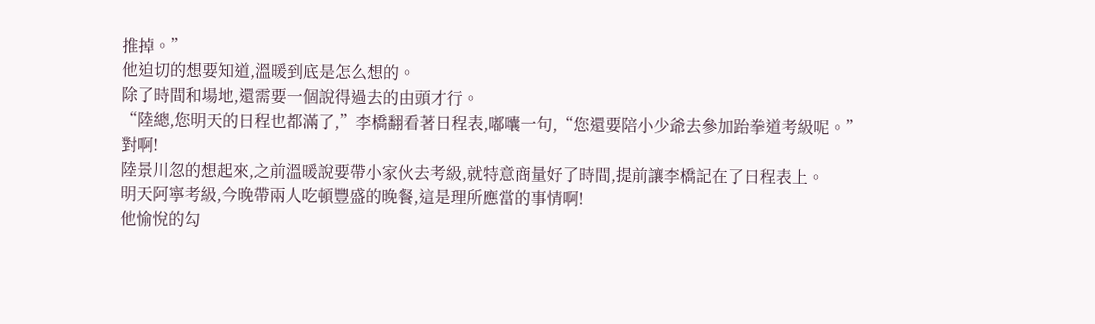推掉。”
他迫切的想要知道,溫暖到底是怎么想的。
除了時間和場地,還需要一個說得過去的由頭才行。
“陸總,您明天的日程也都滿了,”李橋翻看著日程表,嘟囔一句,“您還要陪小少爺去參加跆拳道考級呢。”
對啊!
陸景川忽的想起來,之前溫暖說要帶小家伙去考級,就特意商量好了時間,提前讓李橋記在了日程表上。
明天阿寧考級,今晚帶兩人吃頓豐盛的晚餐,這是理所應當的事情啊!
他愉悅的勾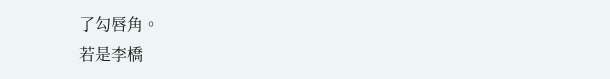了勾唇角。
若是李橋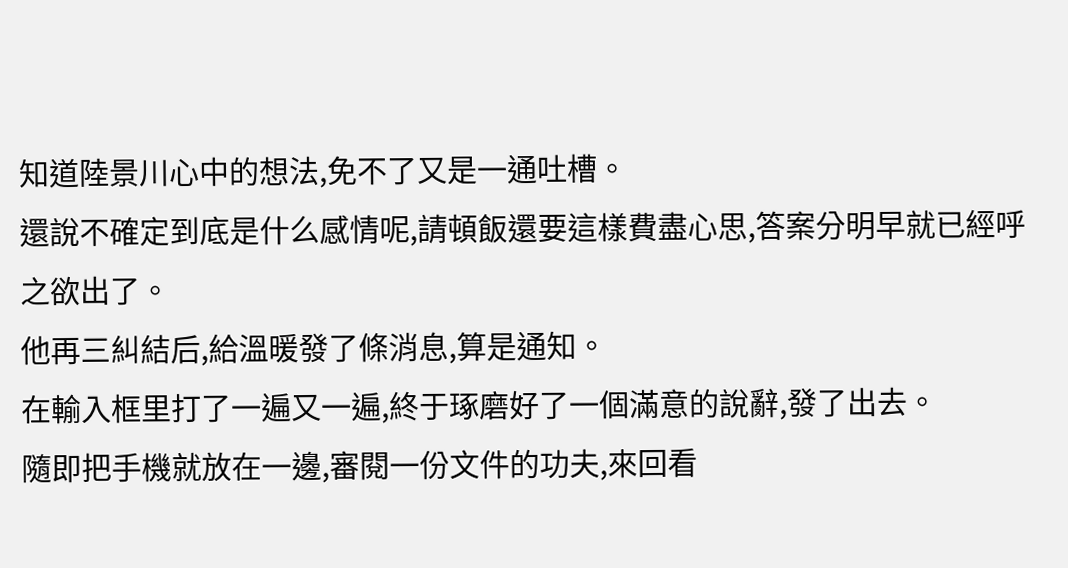知道陸景川心中的想法,免不了又是一通吐槽。
還說不確定到底是什么感情呢,請頓飯還要這樣費盡心思,答案分明早就已經呼之欲出了。
他再三糾結后,給溫暖發了條消息,算是通知。
在輸入框里打了一遍又一遍,終于琢磨好了一個滿意的說辭,發了出去。
隨即把手機就放在一邊,審閱一份文件的功夫,來回看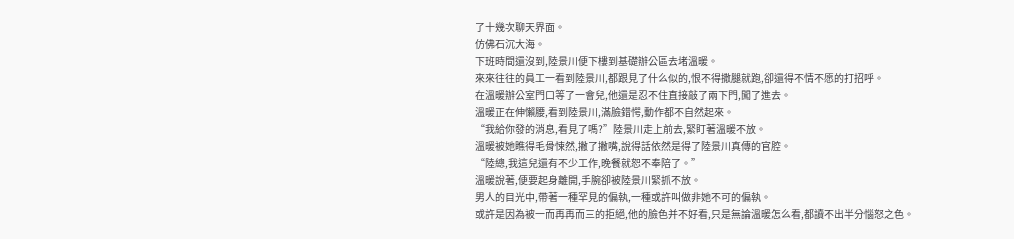了十幾次聊天界面。
仿佛石沉大海。
下班時間還沒到,陸景川便下樓到基礎辦公區去堵溫暖。
來來往往的員工一看到陸景川,都跟見了什么似的,恨不得撒腿就跑,卻還得不情不愿的打招呼。
在溫暖辦公室門口等了一會兒,他還是忍不住直接敲了兩下門,闖了進去。
溫暖正在伸懶腰,看到陸景川,滿臉錯愕,動作都不自然起來。
“我給你發的消息,看見了嗎?”陸景川走上前去,緊盯著溫暖不放。
溫暖被她瞧得毛骨悚然,撇了撇嘴,說得話依然是得了陸景川真傳的官腔。
“陸總,我這兒還有不少工作,晚餐就恕不奉陪了。”
溫暖說著,便要起身離開,手腕卻被陸景川緊抓不放。
男人的目光中,帶著一種罕見的偏執,一種或許叫做非她不可的偏執。
或許是因為被一而再再而三的拒絕,他的臉色并不好看,只是無論溫暖怎么看,都讀不出半分惱怒之色。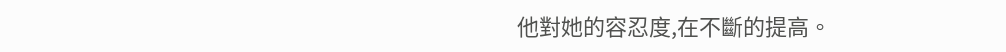他對她的容忍度,在不斷的提高。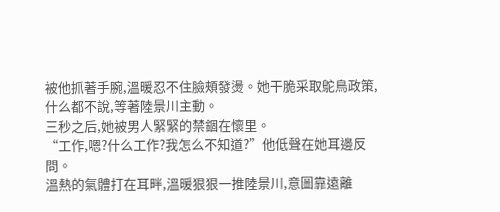被他抓著手腕,溫暖忍不住臉頰發燙。她干脆采取鴕鳥政策,什么都不說,等著陸景川主動。
三秒之后,她被男人緊緊的禁錮在懷里。
“工作,嗯?什么工作?我怎么不知道?”他低聲在她耳邊反問。
溫熱的氣體打在耳畔,溫暖狠狠一推陸景川,意圖靠遠離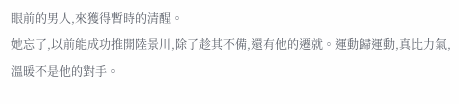眼前的男人,來獲得暫時的清醒。
她忘了,以前能成功推開陸景川,除了趁其不備,還有他的遷就。運動歸運動,真比力氣,溫暖不是他的對手。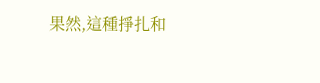果然,這種掙扎和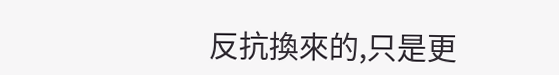反抗換來的,只是更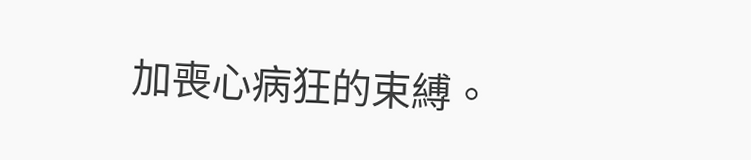加喪心病狂的束縛。